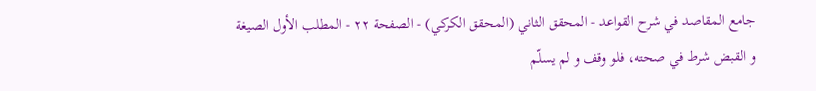جامع المقاصد في شرح القواعد - المحقق الثاني (المحقق الكركي) - الصفحة ٢٢ - المطلب الأول الصيغة
و القبض شرط في صحته، فلو وقف و لم يسلّم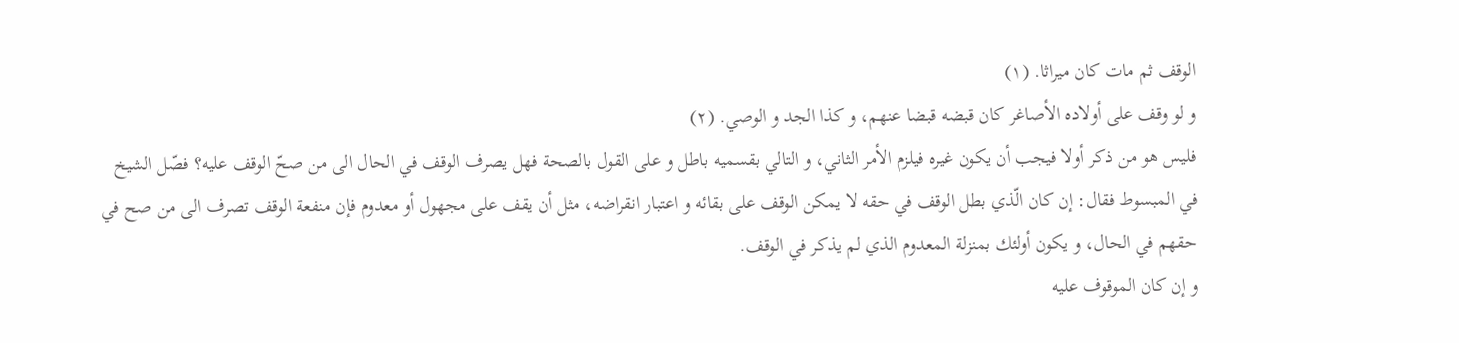الوقف ثم مات كان ميراثا. (١)
و لو وقف على أولاده الأصاغر كان قبضه قبضا عنهم، و كذا الجد و الوصي. (٢)
فليس هو من ذكر أولا فيجب أن يكون غيره فيلزم الأمر الثاني، و التالي بقسميه باطل و على القول بالصحة فهل يصرف الوقف في الحال الى من صحّ الوقف عليه؟ فصّل الشيخ في المبسوط فقال: إن كان الّذي بطل الوقف في حقه لا يمكن الوقف على بقائه و اعتبار انقراضه، مثل أن يقف على مجهول أو معدوم فإن منفعة الوقف تصرف الى من صح في حقهم في الحال، و يكون أولئك بمنزلة المعدوم الذي لم يذكر في الوقف.
و إن كان الموقوف عليه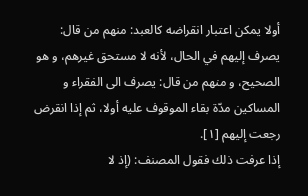أولا يمكن اعتبار انقراضه كالعبد: منهم من قال:
يصرف إليهم في الحال، لأنه لا مستحق غيرهم، و هو الصحيح، و منهم من قال: يصرف الى الفقراء و المساكين مدّة بقاء الموقوف عليه أولا، ثم إذا انقرض رجعت إليهم [١].
إذا عرفت ذلك فقول المصنف: (إذ لا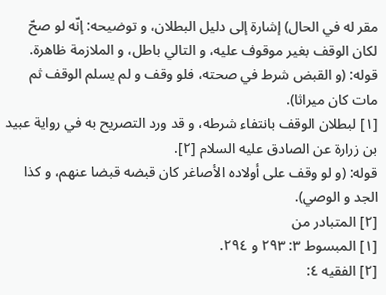مقر له في الحال) إشارة إلى دليل البطلان، و توضيحه: إنّه لو صحّ لكان الوقف بغير موقوف عليه، و التالي باطل، و الملازمة ظاهرة.
قوله: (و القبض شرط في صحته، فلو وقف و لم يسلم الوقف ثم مات كان ميراثا).
[١] لبطلان الوقف بانتفاء شرطه، و قد ورد التصريح به في رواية عبيد بن زرارة عن الصادق عليه السلام [٢].
قوله: (و لو وقف على أولاده الأصاغر كان قبضه قبضا عنهم، و كذا الجد و الوصي).
[٢] المتبادر من
[١] المبسوط ٣: ٢٩٣ و ٢٩٤.
[٢] الفقيه ٤: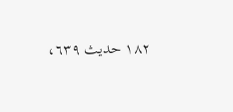١٨٢ حديث ٦٣٩،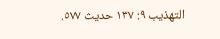التهذيب ٩: ١٣٧ حديث ٥٧٧.